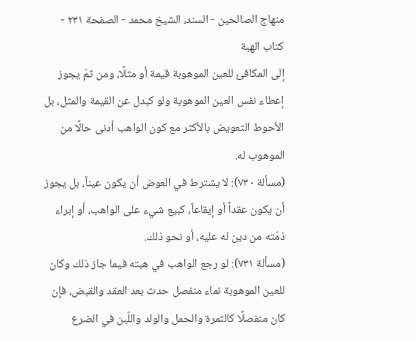منهاج الصالحين - السند، الشيخ محمد - الصفحة ٢٣١ - كتاب الهبة
إلى المكافئ للعين الموهوبة قيمة أو مثلًا، ومن ثمّ يجوز إعطاء نفس العين الموهوبة ولو كبدل عن القيمة والمثل، بل الأحوط التعويض بالأكثر مع كون الواهب أدنى حالًا من الموهوب له.
(مسألة ٧٣٠): لا يشترط في العوض أن يكون عيناً، بل يجوز أن يكون عقداً أو إيقاعاً، كبيع شيء على الواهب، أو إبراء ذمّته من دين له عليه، أو نحو ذلك.
(مسألة ٧٣١): لو رجع الواهب في هبته فيما جاز ذلك وكان للعين الموهوبة نماء منفصل حدث بعد العقد والقبض، فإن كان منفصلًا كالثمرة والحمل والولد واللّبن في الضرع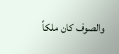والصوف كان ملكاً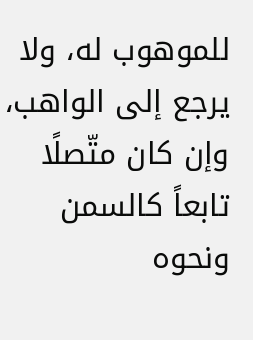للموهوب له، ولا يرجع إلى الواهب، وإن كان متّصلًا تابعاً كالسمن ونحوه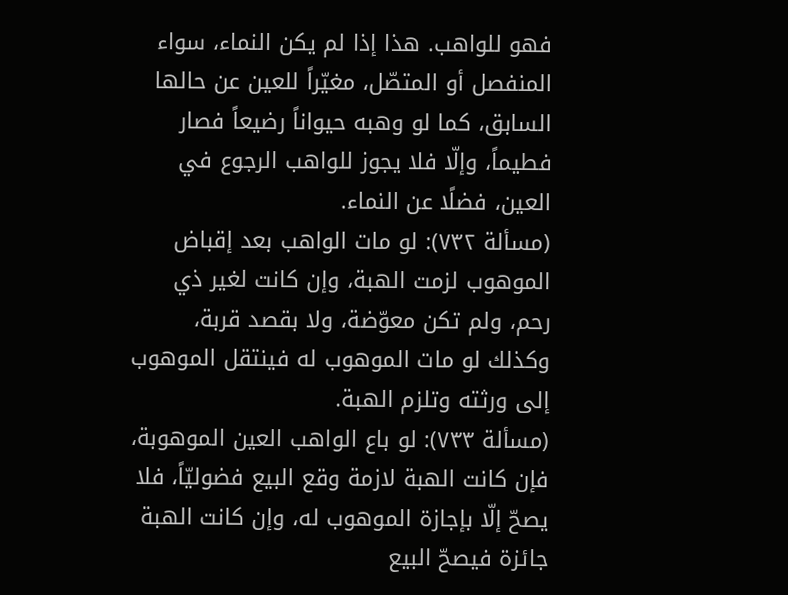فهو للواهب. هذا إذا لم يكن النماء، سواء المنفصل أو المتصّل، مغيّراً للعين عن حالها السابق، كما لو وهبه حيواناً رضيعاً فصار فطيماً، وإلّا فلا يجوز للواهب الرجوع في العين، فضلًا عن النماء.
(مسألة ٧٣٢): لو مات الواهب بعد إقباض الموهوب لزمت الهبة، وإن كانت لغير ذي رحم، ولم تكن معوّضة، ولا بقصد قربة، وكذلك لو مات الموهوب له فينتقل الموهوب إلى ورثته وتلزم الهبة.
(مسألة ٧٣٣): لو باع الواهب العين الموهوبة، فإن كانت الهبة لازمة وقع البيع فضوليّاً، فلا يصحّ إلّا بإجازة الموهوب له، وإن كانت الهبة جائزة فيصحّ البيع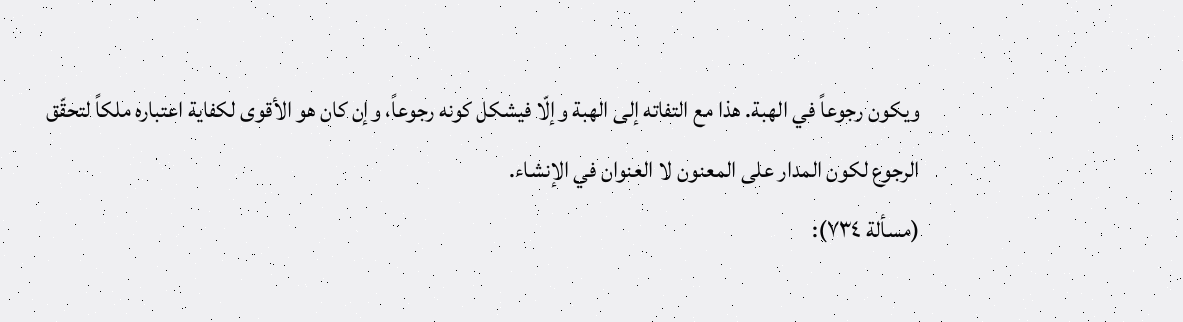ويكون رجوعاً في الهبة. هذا مع التفاته إلى الهبة وإلّا فيشكل كونه رجوعاً، وإن كان هو الأقوى لكفاية اعتباره ملكاً لتحقّق الرجوع لكون المدار على المعنون لا العنوان في الإنشاء.
(مسألة ٧٣٤):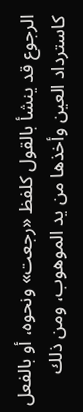الرجوع قد ينشأ بالقول كلفظ «رجعت» ونحوه، أو بالفعل كاسترداد العين وأخذها من يد الموهوب، ومن ذلك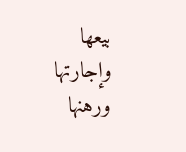بيعها وإجارتها ورهنها